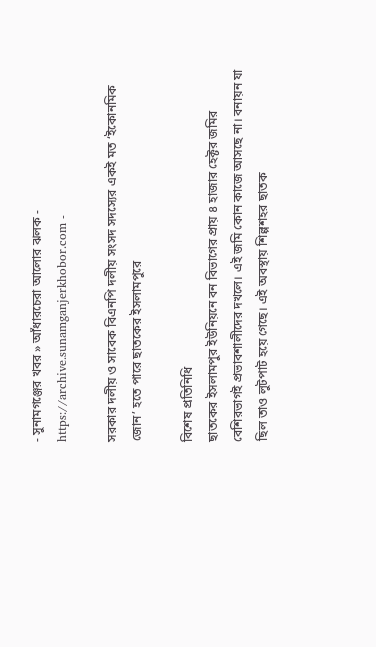- সুনামগঞ্জের খবর » আঁধারচেরা আলোর ঝলক - https://archive.sunamganjerkhobor.com -

সরকার দলীয় ও সাবেক বিএনপি দলীয় সংসদ সদস্যের একই মত ‘ইকোনমিক জোন’ হতে পারে ছাতকের ইসলামপুরে

বিশেষ প্রতিনিধি
ছাতকের ইসলামপুর ইউনিয়নে বন বিভাগের প্রায় ৪ হাজার হেক্টর জমির বেশিরভাগই প্রভাবশালীদের দখলে। এই জমি কোন কাজে আসছে না। বনায়ন যা ছিল তাও লুটপাট হয়ে গেছে। এই অবস্থায় শিল্পশহর ছাতক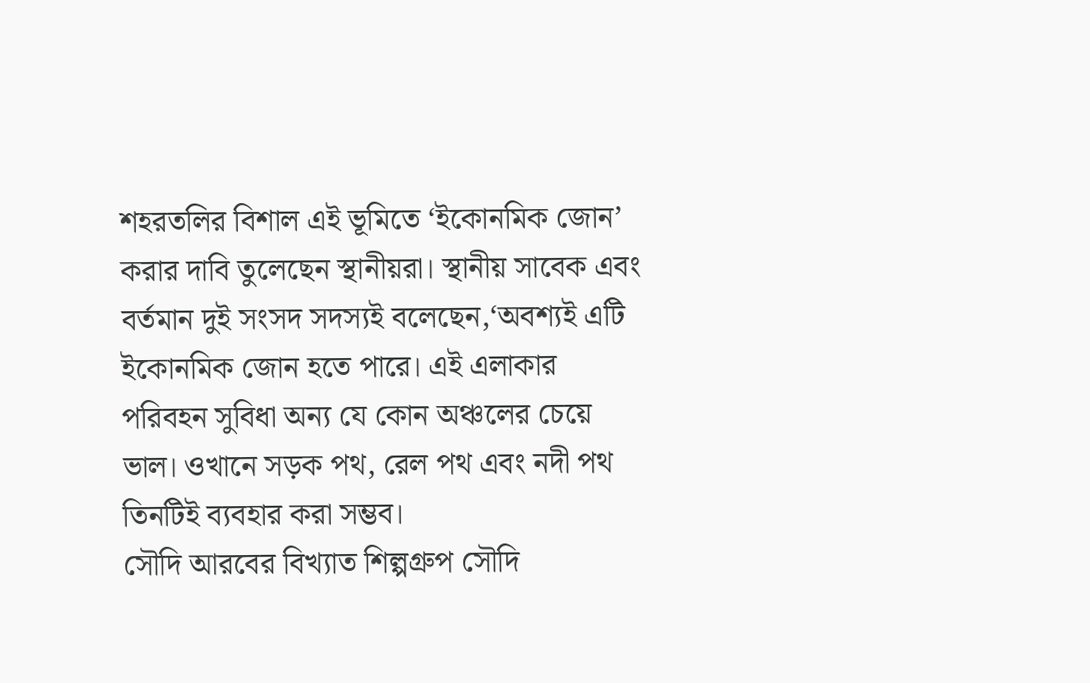শহরতলির বিশাল এই ভূমিতে ‘ইকোনমিক জোন’ করার দাবি তুলেছেন স্থানীয়রা। স্থানীয় সাবেক এবং বর্তমান দুই সংসদ সদস্যই বলেছেন,‘অবশ্যই এটি ইকোনমিক জোন হতে পারে। এই এলাকার পরিবহন সুবিধা অন্য যে কোন অঞ্চলের চেয়ে ভাল। ওখানে সড়ক পথ, রেল পথ এবং নদী পথ তিনটিই ব্যবহার করা সম্ভব।
সৌদি আরবের বিখ্যাত শিল্পগ্রুপ সৌদি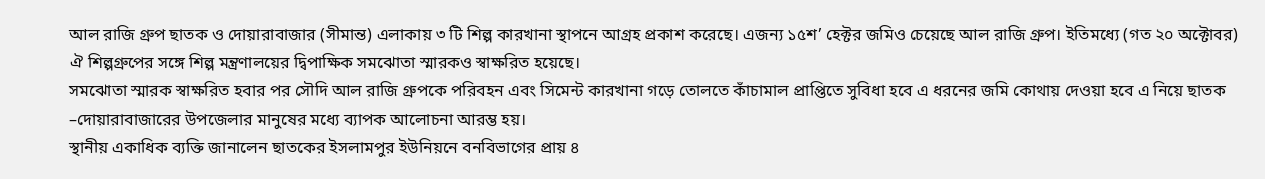আল রাজি গ্রুপ ছাতক ও দোয়ারাবাজার (সীমান্ত) এলাকায় ৩ টি শিল্প কারখানা স্থাপনে আগ্রহ প্রকাশ করেছে। এজন্য ১৫শ’ হেক্টর জমিও চেয়েছে আল রাজি গ্রুপ। ইতিমধ্যে (গত ২০ অক্টোবর) ঐ শিল্পগ্রুপের সঙ্গে শিল্প মন্ত্রণালয়ের দ্বিপাক্ষিক সমঝোতা স্মারকও স্বাক্ষরিত হয়েছে।
সমঝোতা স্মারক স্বাক্ষরিত হবার পর সৌদি আল রাজি গ্রুপকে পরিবহন এবং সিমেন্ট কারখানা গড়ে তোলতে কাঁচামাল প্রাপ্তিতে সুবিধা হবে এ ধরনের জমি কোথায় দেওয়া হবে এ নিয়ে ছাতক –দোয়ারাবাজারের উপজেলার মানুষের মধ্যে ব্যাপক আলোচনা আরম্ভ হয়।
স্থানীয় একাধিক ব্যক্তি জানালেন ছাতকের ইসলামপুর ইউনিয়নে বনবিভাগের প্রায় ৪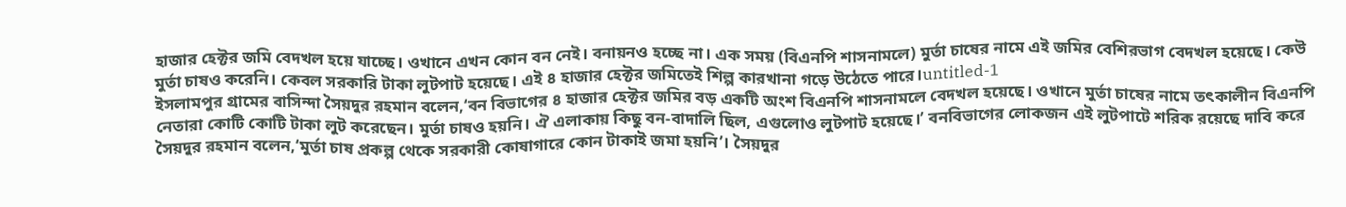হাজার হেক্টর জমি বেদখল হয়ে যাচ্ছে। ওখানে এখন কোন বন নেই। বনায়নও হচ্ছে না। এক সময় (বিএনপি শাসনামলে) মুর্তা চাষের নামে এই জমির বেশিরভাগ বেদখল হয়েছে। কেউ মুর্তা চাষও করেনি। কেবল সরকারি টাকা লুটপাট হয়েছে। এই ৪ হাজার হেক্টর জমিতেই শিল্প কারখানা গড়ে উঠেতে পারে।untitled-1
ইসলামপুর গ্রামের বাসিন্দা সৈয়দুর রহমান বলেন,‘বন বিভাগের ৪ হাজার হেক্টর জমির বড় একটি অংশ বিএনপি শাসনামলে বেদখল হয়েছে। ওখানে মুর্তা চাষের নামে তৎকালীন বিএনপি নেতারা কোটি কোটি টাকা লুট করেছেন। মুর্তা চাষও হয়নি। ঐ এলাকায় কিছু বন-বাদালি ছিল, এগুলোও লুটপাট হয়েছে।’ বনবিভাগের লোকজন এই লুটপাটে শরিক রয়েছে দাবি করে সৈয়দুর রহমান বলেন,‘মুর্তা চাষ প্রকল্প থেকে সরকারী কোষাগারে কোন টাকাই জমা হয়নি’। সৈয়দুর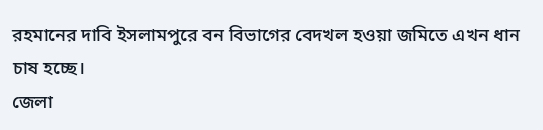রহমানের দাবি ইসলামপুরে বন বিভাগের বেদখল হওয়া জমিতে এখন ধান চাষ হচ্ছে।
জেলা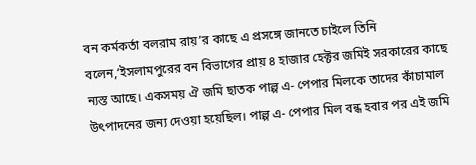বন কর্মকর্তা বলরাম রায়’র কাছে এ প্রসঙ্গে জানতে চাইলে তিনি বলেন,‘ইসলামপুরের বন বিভাগের প্রায় ৪ হাজার হেক্টর জমিই সরকারের কাছে ন্যস্ত আছে। একসময় ঐ জমি ছাতক পাল্প এ- পেপার মিলকে তাদের কাঁচামাল উৎপাদনের জন্য দেওয়া হয়েছিল। পাল্প এ- পেপার মিল বন্ধ হবার পর এই জমি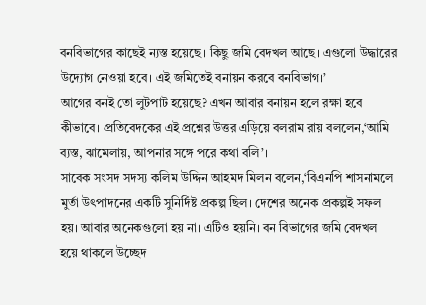বনবিভাগের কাছেই ন্যস্ত হয়েছে। কিছু জমি বেদখল আছে। এগুলো উদ্ধারের উদ্যোগ নেওয়া হবে। এই জমিতেই বনায়ন করবে বনবিভাগ।’
আগের বনই তো লুটপাট হয়েছে? এখন আবার বনায়ন হলে রক্ষা হবে কীভাবে। প্রতিবেদকের এই প্রশ্নের উত্তর এড়িয়ে বলরাম রায় বললেন,‘আমি ব্যস্ত, ঝামেলায়, আপনার সঙ্গে পরে কথা বলি’।
সাবেক সংসদ সদস্য কলিম উদ্দিন আহমদ মিলন বলেন,‘বিএনপি শাসনামলে মুর্তা উৎপাদনের একটি সুনির্দিষ্ট প্রকল্প ছিল। দেশের অনেক প্রকল্পই সফল হয়। আবার অনেকগুলো হয় না। এটিও হয়নি। বন বিভাগের জমি বেদখল হয়ে থাকলে উচ্ছেদ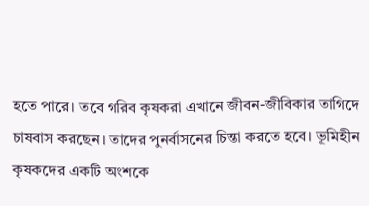হতে পারে। তবে গরিব কৃষকরা এখানে জীবন-জীবিকার তাগিদে চাষবাস করছেন। তাদের পুনর্বাসনের চিন্তা করতে হবে। ভূমিহীন কৃষকদের একটি অংশকে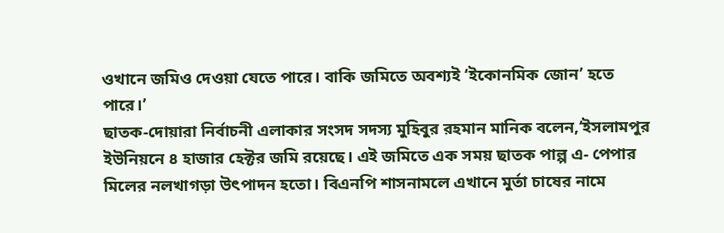ওখানে জমিও দেওয়া যেতে পারে। বাকি জমিতে অবশ্যই ‘ইকোনমিক জোন’ হতে পারে।’
ছাতক-দোয়ারা নির্বাচনী এলাকার সংসদ সদস্য মুহিবুর রহমান মানিক বলেন,‘ইসলামপুর ইউনিয়নে ৪ হাজার হেক্টর জমি রয়েছে। এই জমিতে এক সময় ছাতক পাল্প এ- পেপার মিলের নলখাগড়া উৎপাদন হতো। বিএনপি শাসনামলে এখানে মুর্তা চাষের নামে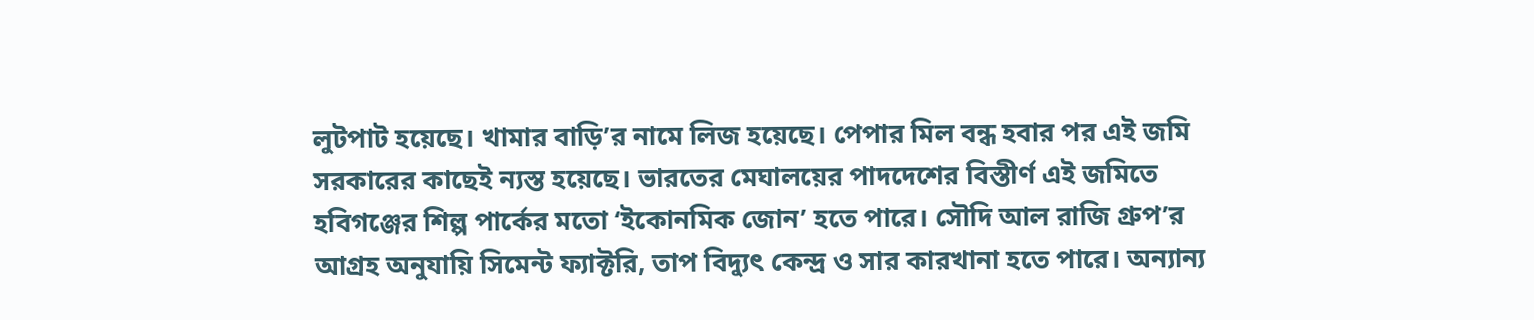লুটপাট হয়েছে। খামার বাড়ি’র নামে লিজ হয়েছে। পেপার মিল বন্ধ হবার পর এই জমি সরকারের কাছেই ন্যস্ত হয়েছে। ভারতের মেঘালয়ের পাদদেশের বিস্তীর্ণ এই জমিতে হবিগঞ্জের শিল্প পার্কের মতো ‘ইকোনমিক জোন’ হতে পারে। সৌদি আল রাজি গ্রুপ’র আগ্রহ অনুযায়ি সিমেন্ট ফ্যাক্টরি, তাপ বিদ্যুৎ কেন্দ্র ও সার কারখানা হতে পারে। অন্যান্য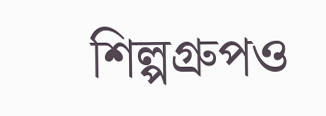শিল্পগ্রুপও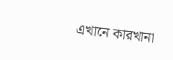এখানে কারখানা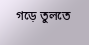গড়ে তুলতে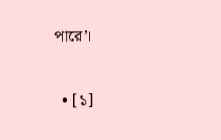পারে’।

  • [১]